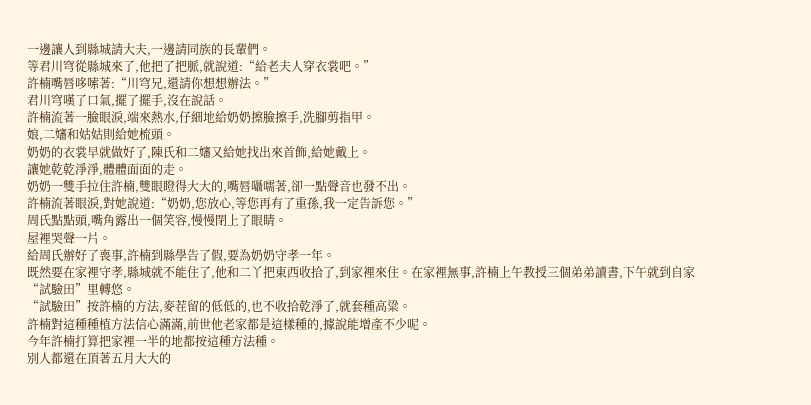一邊讓人到縣城請大夫,一邊請同族的長輩們。
等君川穹從縣城來了,他把了把脈,就說道:“給老夫人穿衣裳吧。”
許楠嘴唇哆嗦著:“川穹兄,還請你想想辦法。”
君川穹嘆了口氣,擺了擺手,沒在說話。
許楠流著一臉眼淚,端來熱水,仔細地給奶奶擦臉擦手,洗腳剪指甲。
娘,二嬸和姑姑則給她梳頭。
奶奶的衣裳早就做好了,陳氏和二嬸又給她找出來首飾,給她戴上。
讓她乾乾淨淨,體體面面的走。
奶奶一雙手拉住許楠,雙眼瞪得大大的,嘴唇囁嚅著,卻一點聲音也發不出。
許楠流著眼淚,對她說道:“奶奶,您放心,等您再有了重孫,我一定告訴您。”
周氏點點頭,嘴角露出一個笑容,慢慢閉上了眼睛。
屋裡哭聲一片。
給周氏辦好了喪事,許楠到縣學告了假,要為奶奶守孝一年。
既然要在家裡守孝,縣城就不能住了,他和二丫把東西收拾了,到家裡來住。在家裡無事,許楠上午教授三個弟弟讀書,下午就到自家“試驗田”里轉悠。
“試驗田”按許楠的方法,麥茬留的低低的,也不收拾乾淨了,就套種高粱。
許楠對這種種植方法信心滿滿,前世他老家都是這樣種的,據說能增產不少呢。
今年許楠打算把家裡一半的地都按這種方法種。
別人都還在頂著五月大大的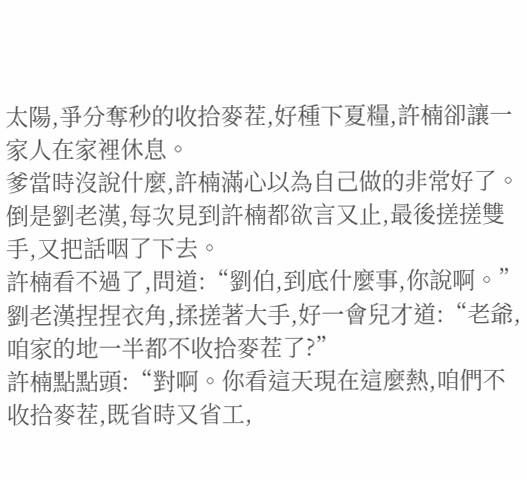太陽,爭分奪秒的收拾麥茬,好種下夏糧,許楠卻讓一家人在家裡休息。
爹當時沒說什麼,許楠滿心以為自己做的非常好了。
倒是劉老漢,每次見到許楠都欲言又止,最後搓搓雙手,又把話咽了下去。
許楠看不過了,問道:“劉伯,到底什麼事,你說啊。”
劉老漢捏捏衣角,揉搓著大手,好一會兒才道:“老爺,咱家的地一半都不收拾麥茬了?”
許楠點點頭:“對啊。你看這天現在這麼熱,咱們不收拾麥茬,既省時又省工,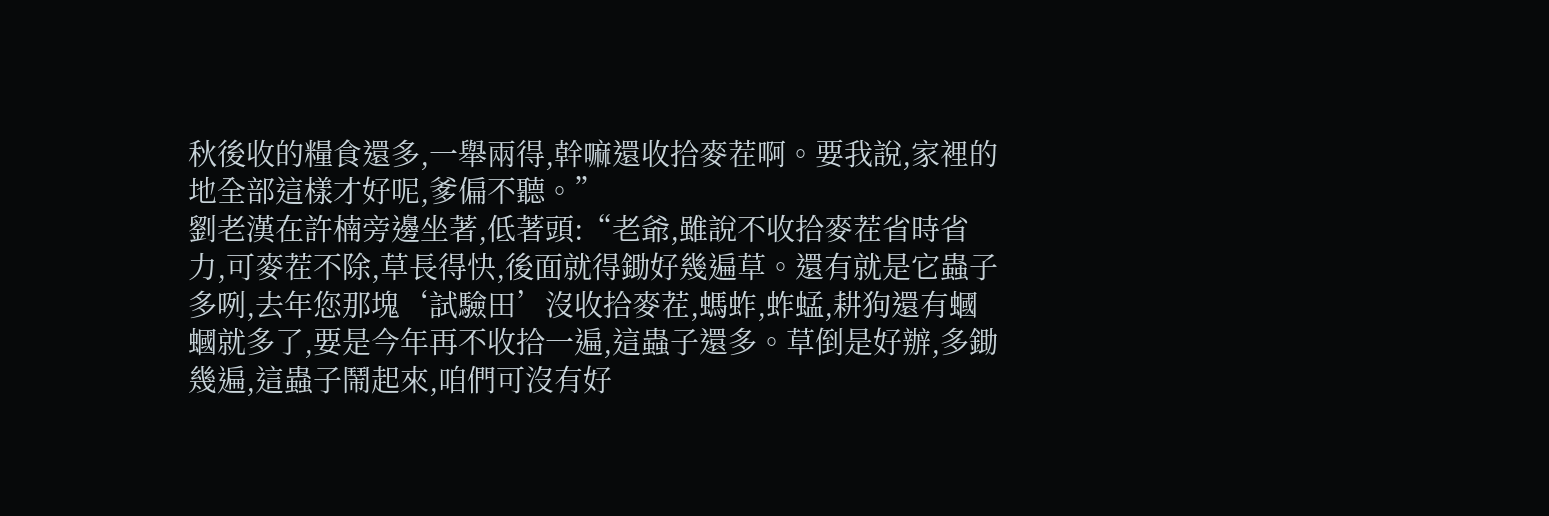秋後收的糧食還多,一舉兩得,幹嘛還收拾麥茬啊。要我說,家裡的地全部這樣才好呢,爹偏不聽。”
劉老漢在許楠旁邊坐著,低著頭:“老爺,雖說不收拾麥茬省時省力,可麥茬不除,草長得快,後面就得鋤好幾遍草。還有就是它蟲子多咧,去年您那塊‘試驗田’沒收拾麥茬,螞蚱,蚱蜢,耕狗還有蟈蟈就多了,要是今年再不收拾一遍,這蟲子還多。草倒是好辦,多鋤幾遍,這蟲子鬧起來,咱們可沒有好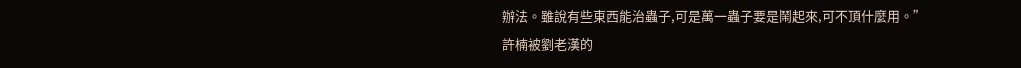辦法。雖說有些東西能治蟲子,可是萬一蟲子要是鬧起來,可不頂什麼用。”
許楠被劉老漢的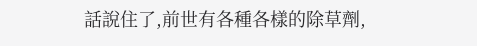話說住了,前世有各種各樣的除草劑,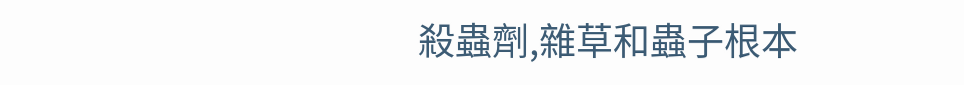殺蟲劑,雜草和蟲子根本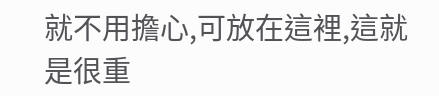就不用擔心,可放在這裡,這就是很重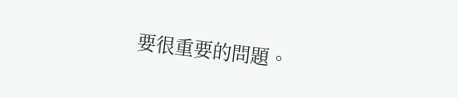要很重要的問題。